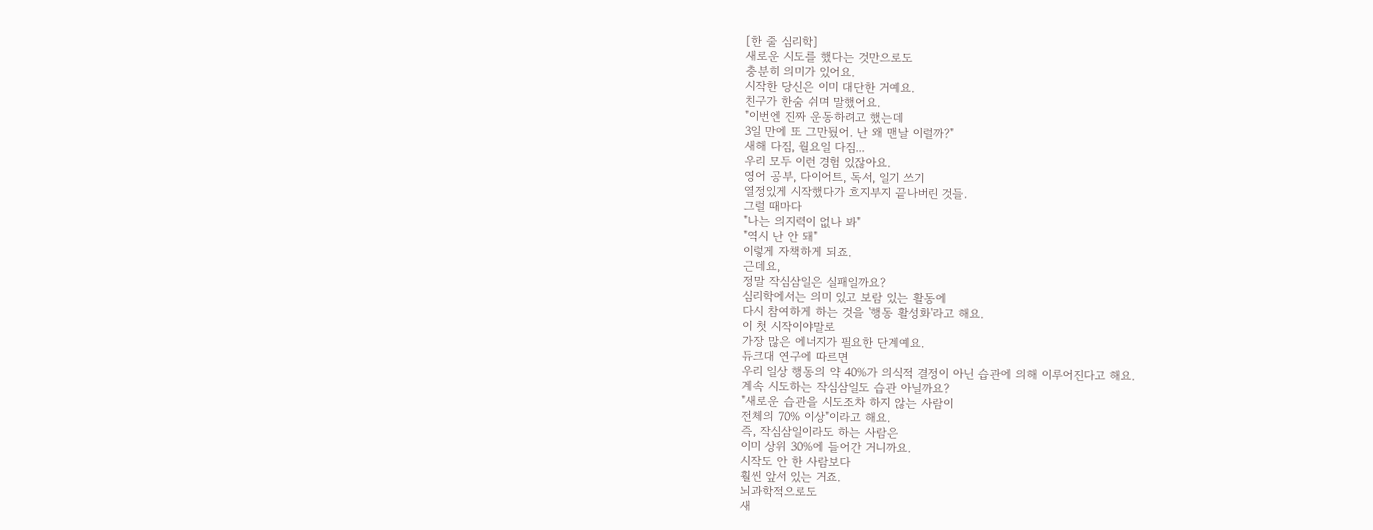[한 줄 심리학]
새로운 시도를 했다는 것만으로도
충분히 의미가 있어요.
시작한 당신은 이미 대단한 거예요.
친구가 한숨 쉬며 말했어요.
"이번엔 진짜 운동하려고 했는데
3일 만에 또 그만뒀어. 난 왜 맨날 이럴까?"
새해 다짐, 월요일 다짐...
우리 모두 이런 경험 있잖아요.
영어 공부, 다이어트, 독서, 일기 쓰기
열정있게 시작했다가 흐지부지 끝나버린 것들.
그럴 때마다
"나는 의지력이 없나 봐"
"역시 난 안 돼"
이렇게 자책하게 되죠.
근데요,
정말 작심삼일은 실패일까요?
심리학에서는 의미 있고 보람 있는 활동에
다시 참여하게 하는 것을 '행동 활성화'라고 해요.
이 첫 시작이야말로
가장 많은 에너지가 필요한 단계예요.
듀크대 연구에 따르면
우리 일상 행동의 약 40%가 의식적 결정이 아닌 습관에 의해 이루어진다고 해요.
계속 시도하는 작심삼일도 습관 아닐까요?
"새로운 습관을 시도조차 하지 않는 사람이
전체의 70% 이상"이라고 해요.
즉, 작심삼일이라도 하는 사람은
이미 상위 30%에 들어간 거니까요.
시작도 안 한 사람보다
훨씬 앞서 있는 거죠.
뇌과학적으로도
새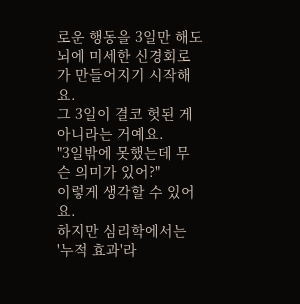로운 행동을 3일만 해도
뇌에 미세한 신경회로가 만들어지기 시작해요.
그 3일이 결코 헛된 게 아니라는 거예요.
"3일밖에 못했는데 무슨 의미가 있어?"
이렇게 생각할 수 있어요.
하지만 심리학에서는
'누적 효과'라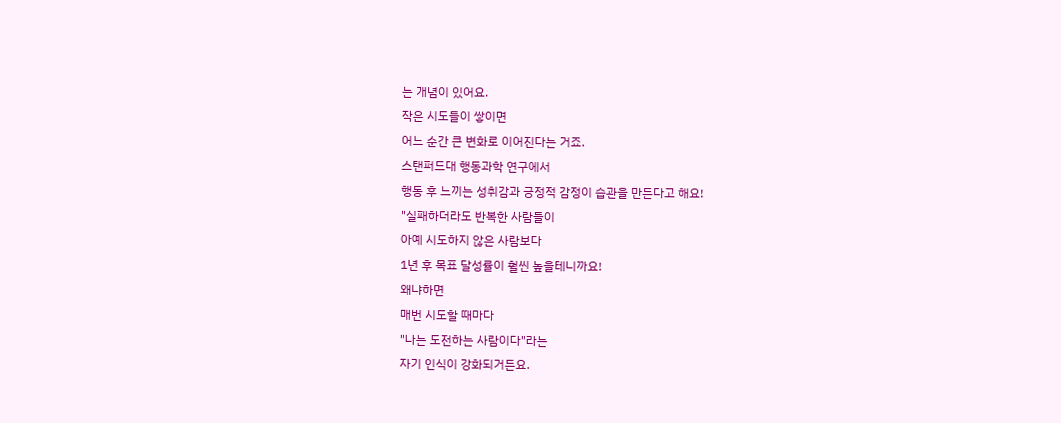는 개념이 있어요.
작은 시도들이 쌓이면
어느 순간 큰 변화로 이어진다는 거죠.
스탠퍼드대 행동과학 연구에서
행동 후 느끼는 성취감과 긍정적 감정이 습관을 만든다고 해요!
"실패하더라도 반복한 사람들이
아예 시도하지 않은 사람보다
1년 후 목표 달성률이 훨씬 높을테니까요!
왜냐하면
매번 시도할 때마다
"나는 도전하는 사람이다"라는
자기 인식이 강화되거든요.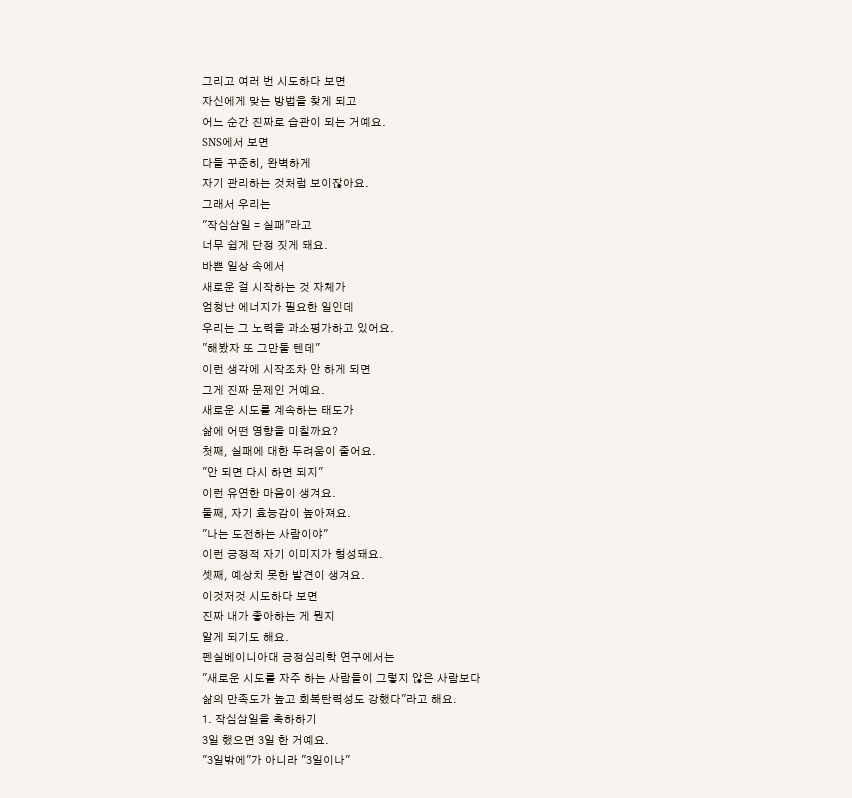그리고 여러 번 시도하다 보면
자신에게 맞는 방법을 찾게 되고
어느 순간 진짜로 습관이 되는 거예요.
SNS에서 보면
다들 꾸준히, 완벽하게
자기 관리하는 것처럼 보이잖아요.
그래서 우리는
"작심삼일 = 실패"라고
너무 쉽게 단정 짓게 돼요.
바쁜 일상 속에서
새로운 걸 시작하는 것 자체가
엄청난 에너지가 필요한 일인데
우리는 그 노력을 과소평가하고 있어요.
"해봤자 또 그만둘 텐데"
이런 생각에 시작조차 안 하게 되면
그게 진짜 문제인 거예요.
새로운 시도를 계속하는 태도가
삶에 어떤 영향을 미칠까요?
첫째, 실패에 대한 두려움이 줄어요.
"안 되면 다시 하면 되지"
이런 유연한 마음이 생겨요.
둘째, 자기 효능감이 높아져요.
"나는 도전하는 사람이야"
이런 긍정적 자기 이미지가 형성돼요.
셋째, 예상치 못한 발견이 생겨요.
이것저것 시도하다 보면
진짜 내가 좋아하는 게 뭔지
알게 되기도 해요.
펜실베이니아대 긍정심리학 연구에서는
"새로운 시도를 자주 하는 사람들이 그렇지 않은 사람보다
삶의 만족도가 높고 회복탄력성도 강했다"라고 해요.
1. 작심삼일을 축하하기
3일 했으면 3일 한 거예요.
"3일밖에"가 아니라 "3일이나"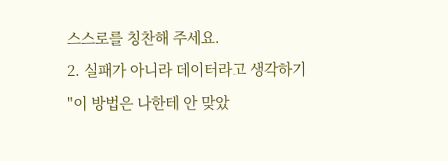스스로를 칭찬해 주세요.
2. 실패가 아니라 데이터라고 생각하기
"이 방법은 나한테 안 맞았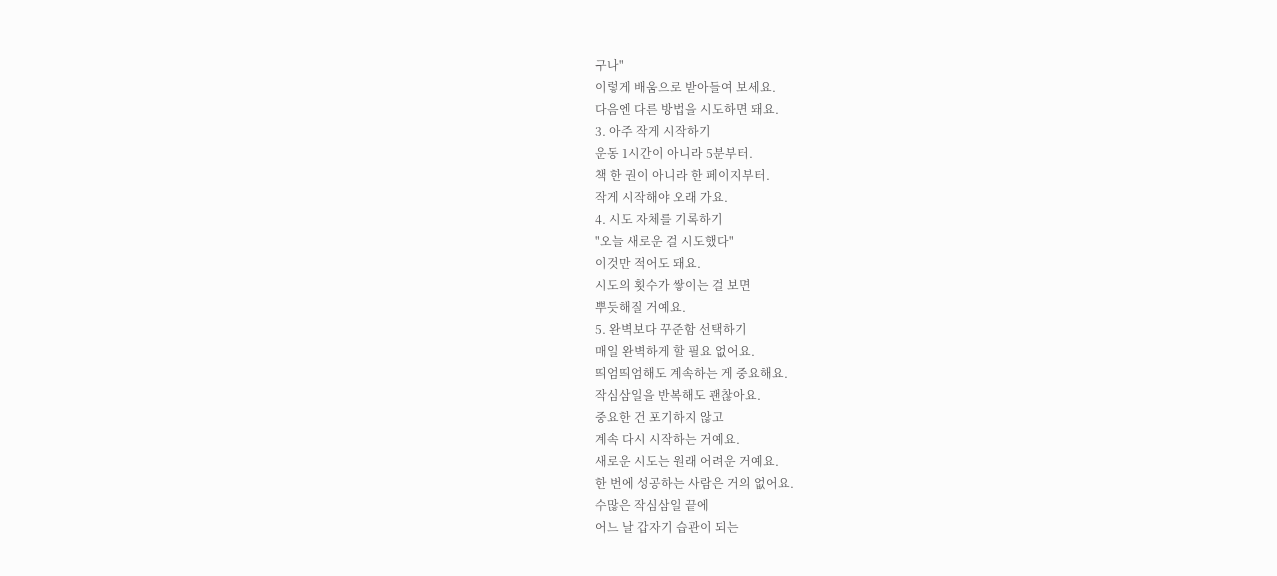구나"
이렇게 배움으로 받아들여 보세요.
다음엔 다른 방법을 시도하면 돼요.
3. 아주 작게 시작하기
운동 1시간이 아니라 5분부터.
책 한 권이 아니라 한 페이지부터.
작게 시작해야 오래 가요.
4. 시도 자체를 기록하기
"오늘 새로운 걸 시도했다"
이것만 적어도 돼요.
시도의 횟수가 쌓이는 걸 보면
뿌듯해질 거예요.
5. 완벽보다 꾸준함 선택하기
매일 완벽하게 할 필요 없어요.
띄엄띄엄해도 계속하는 게 중요해요.
작심삼일을 반복해도 괜찮아요.
중요한 건 포기하지 않고
계속 다시 시작하는 거예요.
새로운 시도는 원래 어려운 거예요.
한 번에 성공하는 사람은 거의 없어요.
수많은 작심삼일 끝에
어느 날 갑자기 습관이 되는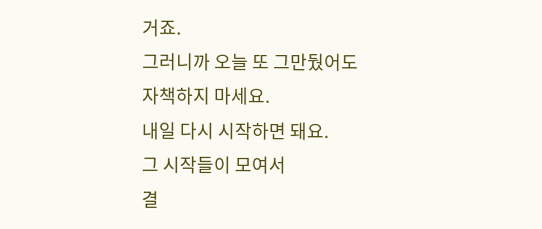거죠.
그러니까 오늘 또 그만뒀어도
자책하지 마세요.
내일 다시 시작하면 돼요.
그 시작들이 모여서
결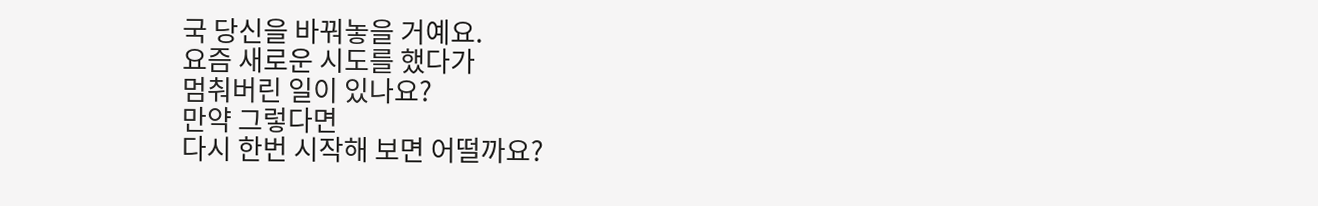국 당신을 바꿔놓을 거예요.
요즘 새로운 시도를 했다가
멈춰버린 일이 있나요?
만약 그렇다면
다시 한번 시작해 보면 어떨까요?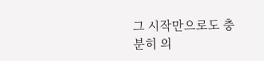그 시작만으로도 충분히 의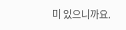미 있으니까요.